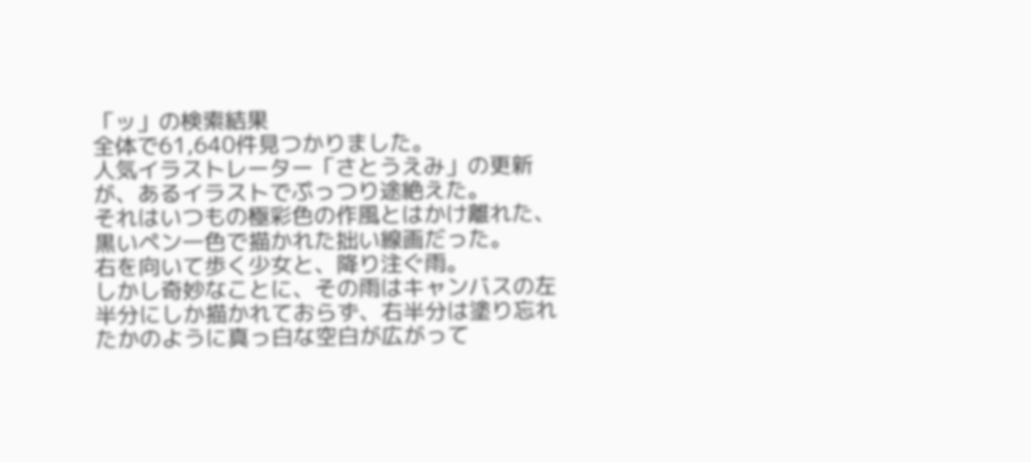「ッ」の検索結果
全体で61,640件見つかりました。
人気イラストレーター「さとうえみ」の更新が、あるイラストでぷっつり途絶えた。
それはいつもの極彩色の作風とはかけ離れた、黒いペン一色で描かれた拙い線画だった。
右を向いて歩く少女と、降り注ぐ雨。
しかし奇妙なことに、その雨はキャンバスの左半分にしか描かれておらず、右半分は塗り忘れたかのように真っ白な空白が広がって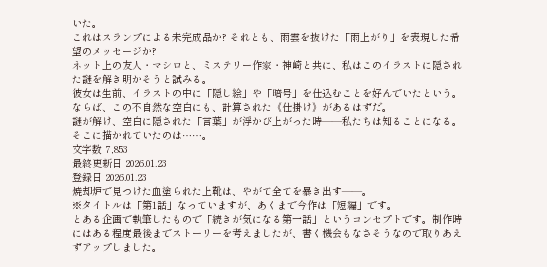いた。
これはスランプによる未完成品か? それとも、雨雲を抜けた「雨上がり」を表現した希望のメッセージか?
ネット上の友人・マシロと、ミステリー作家・神崎と共に、私はこのイラストに隠された謎を解き明かそうと試みる。
彼女は生前、イラストの中に「隠し絵」や「暗号」を仕込むことを好んでいたという。ならば、この不自然な空白にも、計算された《仕掛け》があるはずだ。
謎が解け、空白に隠された「言葉」が浮かび上がった時――私たちは知ることになる。
そこに描かれていたのは……。
文字数 7,853
最終更新日 2026.01.23
登録日 2026.01.23
焼却炉で見つけた血塗られた上靴は、やがて全てを暴き出す――。
※タイトルは「第1話」なっていますが、あくまで今作は「短編」です。
とある企画で執筆したもので「続きが気になる第一話」というコンセプトです。制作時にはある程度最後までストーリーを考えましたが、書く機会もなさそうなので取りあえずアップしました。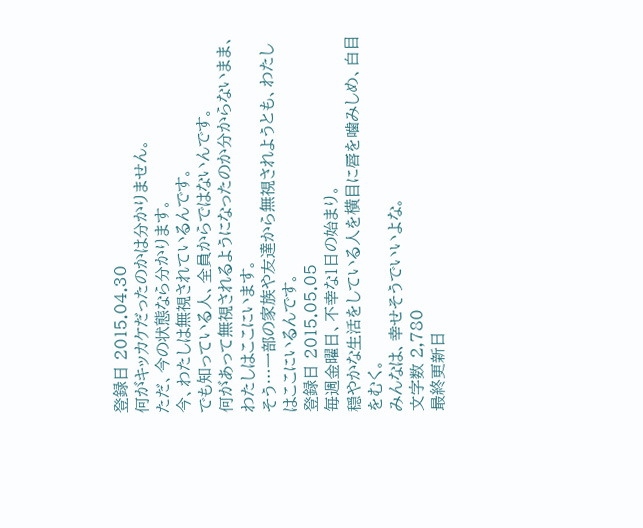登録日 2015.04.30
何がキッカケだったのかは分かりません。
ただ、今の状態なら分かります。
今、わたしは無視されているんです。
でも知っている人、全員からではないんです。
何があって無視されるようになったのか分からないまま、わたしはここにいます。
そう…一部の家族や友達から無視されようとも、わたしはここにいるんです。
登録日 2015.05.05
毎週金曜日、不幸な1日の始まり。
穏やかな生活をしている人を横目に唇を噛みしめ、白目をむく。
みんなは、幸せそうでいいよな。
文字数 2,780
最終更新日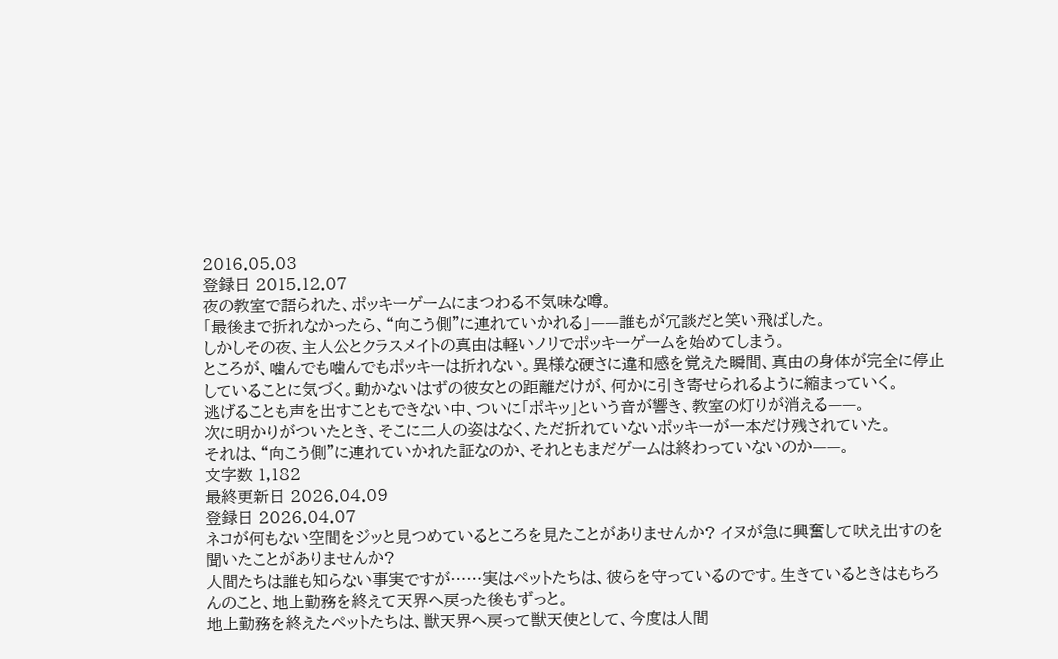2016.05.03
登録日 2015.12.07
夜の教室で語られた、ポッキーゲームにまつわる不気味な噂。
「最後まで折れなかったら、“向こう側”に連れていかれる」——誰もが冗談だと笑い飛ばした。
しかしその夜、主人公とクラスメイトの真由は軽いノリでポッキーゲームを始めてしまう。
ところが、噛んでも噛んでもポッキーは折れない。異様な硬さに違和感を覚えた瞬間、真由の身体が完全に停止していることに気づく。動かないはずの彼女との距離だけが、何かに引き寄せられるように縮まっていく。
逃げることも声を出すこともできない中、ついに「ポキッ」という音が響き、教室の灯りが消える——。
次に明かりがついたとき、そこに二人の姿はなく、ただ折れていないポッキーが一本だけ残されていた。
それは、“向こう側”に連れていかれた証なのか、それともまだゲームは終わっていないのか——。
文字数 1,182
最終更新日 2026.04.09
登録日 2026.04.07
ネコが何もない空間をジッと見つめているところを見たことがありませんか? イヌが急に興奮して吠え出すのを聞いたことがありませんか?
人間たちは誰も知らない事実ですが……実はペットたちは、彼らを守っているのです。生きているときはもちろんのこと、地上勤務を終えて天界へ戻った後もずっと。
地上勤務を終えたペットたちは、獣天界へ戻って獣天使として、今度は人間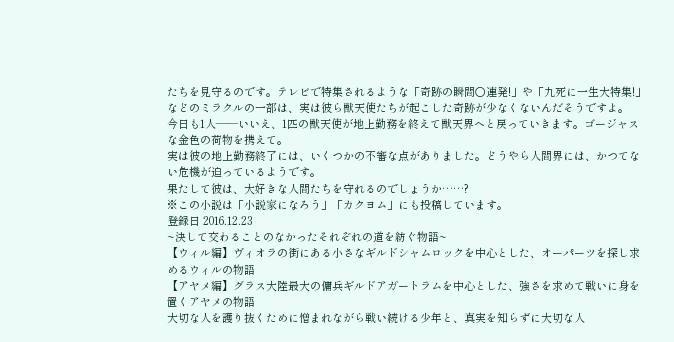たちを見守るのです。テレビで特集されるような「奇跡の瞬間○連発!」や「九死に一生大特集!」などのミラクルの一部は、実は彼ら獣天使たちが起こした奇跡が少なくないんだそうですよ。
今日も1人――いいえ、1匹の獣天使が地上勤務を終えて獣天界へと戻っていきます。ゴージャスな金色の荷物を携えて。
実は彼の地上勤務終了には、いくつかの不審な点がありました。どうやら人間界には、かつてない危機が迫っているようです。
果たして彼は、大好きな人間たちを守れるのでしょうか……?
※この小説は「小説家になろう」「カクヨム」にも投稿しています。
登録日 2016.12.23
~決して交わることのなかったそれぞれの道を紡ぐ物語~
【ウィル編】ヴィオラの街にある小さなギルドシャムロックを中心とした、オーパーツを探し求めるウィルの物語
【アヤメ編】グラス大陸最大の傭兵ギルドアガートラムを中心とした、強さを求めて戦いに身を置くアヤメの物語
大切な人を護り抜くために憎まれながら戦い続ける少年と、真実を知らずに大切な人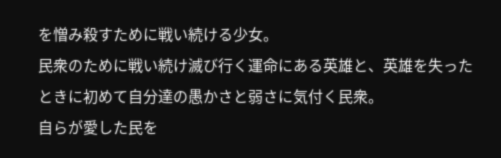を憎み殺すために戦い続ける少女。
民衆のために戦い続け滅び行く運命にある英雄と、英雄を失ったときに初めて自分達の愚かさと弱さに気付く民衆。
自らが愛した民を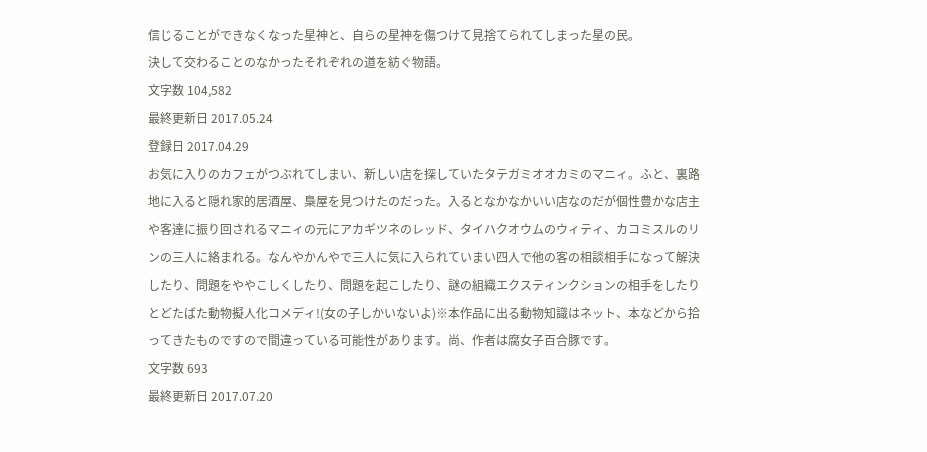信じることができなくなった星神と、自らの星神を傷つけて見捨てられてしまった星の民。
決して交わることのなかったそれぞれの道を紡ぐ物語。
文字数 104,582
最終更新日 2017.05.24
登録日 2017.04.29
お気に入りのカフェがつぶれてしまい、新しい店を探していたタテガミオオカミのマニィ。ふと、裏路地に入ると隠れ家的居酒屋、梟屋を見つけたのだった。入るとなかなかいい店なのだが個性豊かな店主や客達に振り回されるマニィの元にアカギツネのレッド、タイハクオウムのウィティ、カコミスルのリンの三人に絡まれる。なんやかんやで三人に気に入られていまい四人で他の客の相談相手になって解決したり、問題をややこしくしたり、問題を起こしたり、謎の組織エクスティンクションの相手をしたりとどたばた動物擬人化コメディ!(女の子しかいないよ)※本作品に出る動物知識はネット、本などから拾ってきたものですので間違っている可能性があります。尚、作者は腐女子百合豚です。
文字数 693
最終更新日 2017.07.20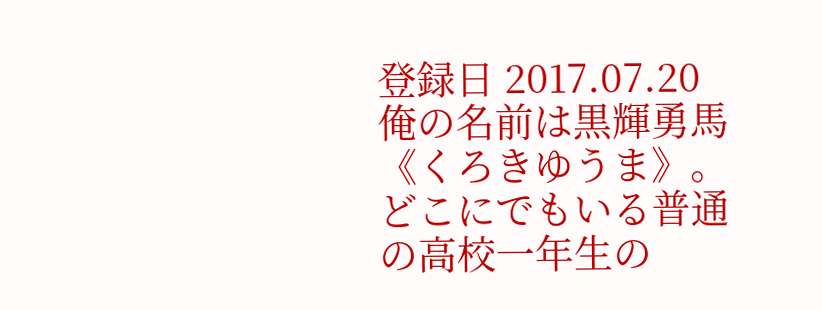登録日 2017.07.20
俺の名前は黒輝勇馬《くろきゆうま》。どこにでもいる普通の高校一年生の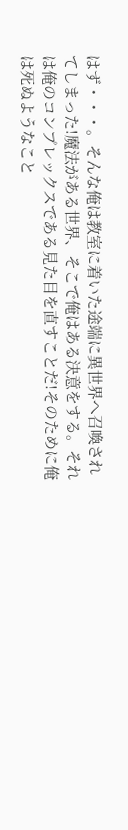はず・・・。そんな俺は教室に着いた途端に異世界へ召喚されてしまった!魔法がある世界、そこで俺はある決意をする。それは俺のコンプレックスである見た目を直すことだ!そのために俺は死ぬようなこと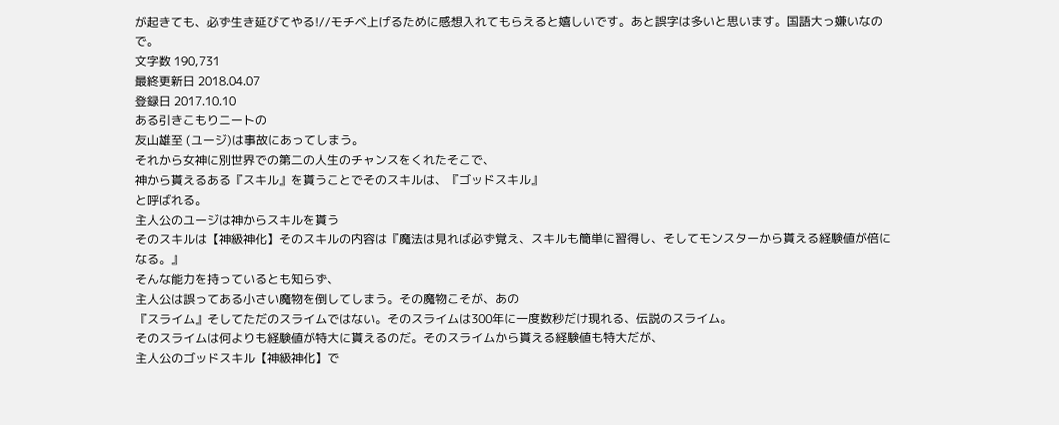が起きても、必ず生き延びてやる!//モチベ上げるために感想入れてもらえると嬉しいです。あと誤字は多いと思います。国語大っ嫌いなので。
文字数 190,731
最終更新日 2018.04.07
登録日 2017.10.10
ある引きこもりニートの
友山雄至 (ユージ)は事故にあってしまう。
それから女神に別世界での第二の人生のチャンスをくれたそこで、
神から貰えるある『スキル』を貰うことでそのスキルは、『ゴッドスキル』
と呼ばれる。
主人公のユージは神からスキルを貰う
そのスキルは【神級神化】そのスキルの内容は『魔法は見れば必ず覚え、スキルも簡単に習得し、そしてモンスターから貰える経験値が倍になる。』
そんな能力を持っているとも知らず、
主人公は誤ってある小さい魔物を倒してしまう。その魔物こそが、あの
『スライム』そしてただのスライムではない。そのスライムは300年に一度数秒だけ現れる、伝説のスライム。
そのスライムは何よりも経験値が特大に貰えるのだ。そのスライムから貰える経験値も特大だが、
主人公のゴッドスキル【神級神化】で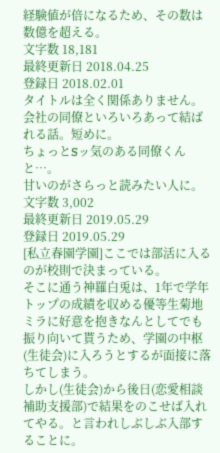経験値が倍になるため、その数は数億を超える。
文字数 18,181
最終更新日 2018.04.25
登録日 2018.02.01
タイトルは全く関係ありません。
会社の同僚といろいろあって結ばれる話。短めに。
ちょっとSッ気のある同僚くんと…。
甘いのがさらっと読みたい人に。
文字数 3,002
最終更新日 2019.05.29
登録日 2019.05.29
[私立春園学園]ここでは部活に入るのが校則で決まっている。
そこに通う神羅白兎は、1年で学年トップの成績を収める優等生菊地ミラに好意を抱きなんとしてでも振り向いて貰うため、学園の中枢(生徒会)に入ろうとするが面接に落ちてしまう。
しかし(生徒会)から後日(恋愛相談補助支援部)で結果をのこせば入れてやる。と言われしぶしぶ入部することに。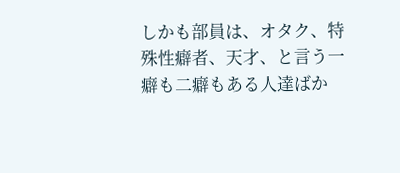しかも部員は、オタク、特殊性癖者、天才、と言う一癖も二癖もある人達ばか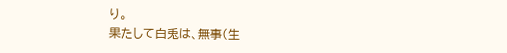り。
果たして白兎は、無事(生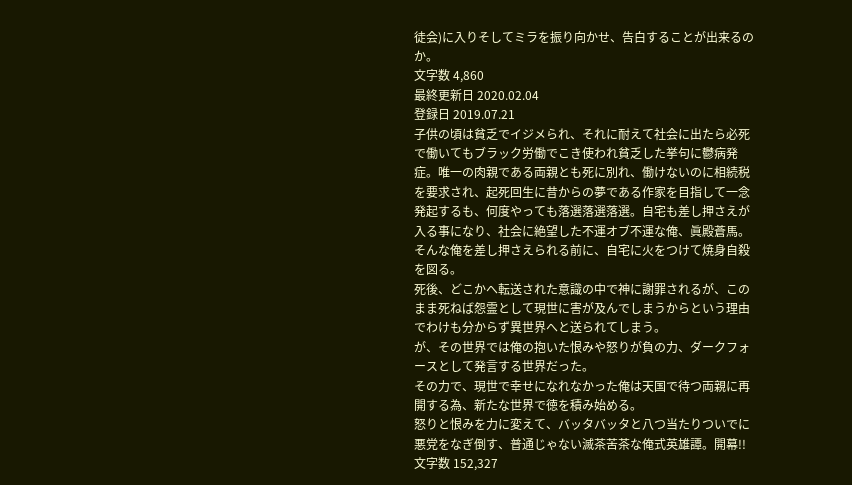徒会)に入りそしてミラを振り向かせ、告白することが出来るのか。
文字数 4,860
最終更新日 2020.02.04
登録日 2019.07.21
子供の頃は貧乏でイジメられ、それに耐えて社会に出たら必死で働いてもブラック労働でこき使われ貧乏した挙句に鬱病発症。唯一の肉親である両親とも死に別れ、働けないのに相続税を要求され、起死回生に昔からの夢である作家を目指して一念発起するも、何度やっても落選落選落選。自宅も差し押さえが入る事になり、社会に絶望した不運オブ不運な俺、眞殿蒼馬。
そんな俺を差し押さえられる前に、自宅に火をつけて焼身自殺を図る。
死後、どこかへ転送された意識の中で神に謝罪されるが、このまま死ねば怨霊として現世に害が及んでしまうからという理由でわけも分からず異世界へと送られてしまう。
が、その世界では俺の抱いた恨みや怒りが負の力、ダークフォースとして発言する世界だった。
その力で、現世で幸せになれなかった俺は天国で待つ両親に再開する為、新たな世界で徳を積み始める。
怒りと恨みを力に変えて、バッタバッタと八つ当たりついでに悪党をなぎ倒す、普通じゃない滅茶苦茶な俺式英雄譚。開幕!!
文字数 152,327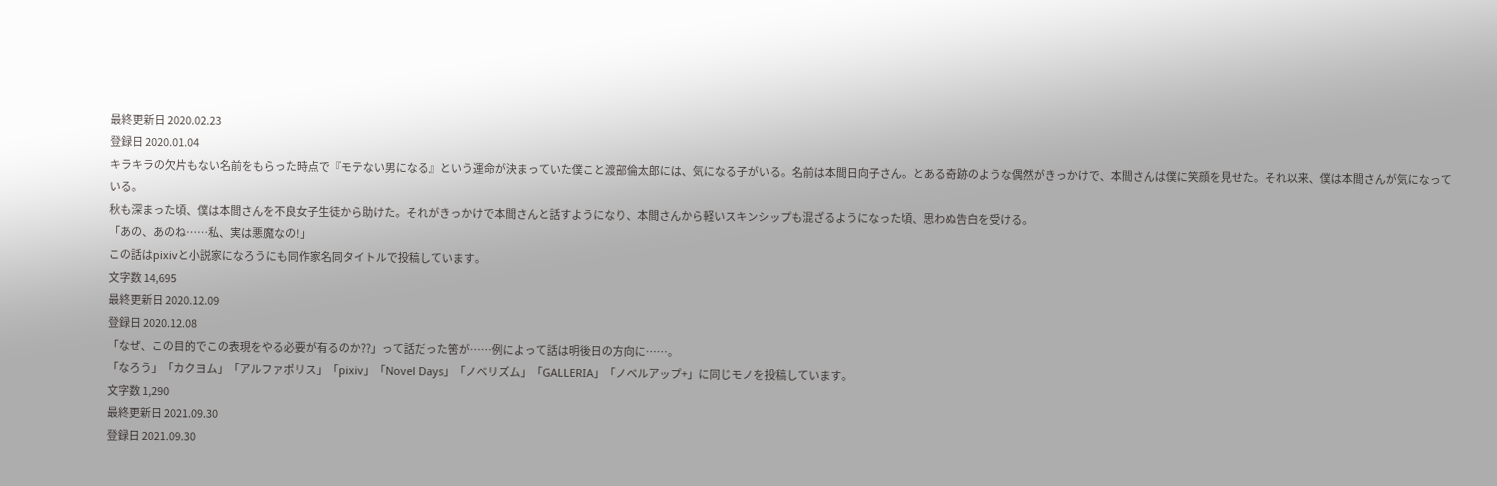最終更新日 2020.02.23
登録日 2020.01.04
キラキラの欠片もない名前をもらった時点で『モテない男になる』という運命が決まっていた僕こと渡部倫太郎には、気になる子がいる。名前は本間日向子さん。とある奇跡のような偶然がきっかけで、本間さんは僕に笑顔を見せた。それ以来、僕は本間さんが気になっている。
秋も深まった頃、僕は本間さんを不良女子生徒から助けた。それがきっかけで本間さんと話すようになり、本間さんから軽いスキンシップも混ざるようになった頃、思わぬ告白を受ける。
「あの、あのね……私、実は悪魔なの!」
この話はpixivと小説家になろうにも同作家名同タイトルで投稿しています。
文字数 14,695
最終更新日 2020.12.09
登録日 2020.12.08
「なぜ、この目的でこの表現をやる必要が有るのか??」って話だった筈が……例によって話は明後日の方向に……。
「なろう」「カクヨム」「アルファポリス」「pixiv」「Novel Days」「ノベリズム」「GALLERIA」「ノベルアップ+」に同じモノを投稿しています。
文字数 1,290
最終更新日 2021.09.30
登録日 2021.09.30